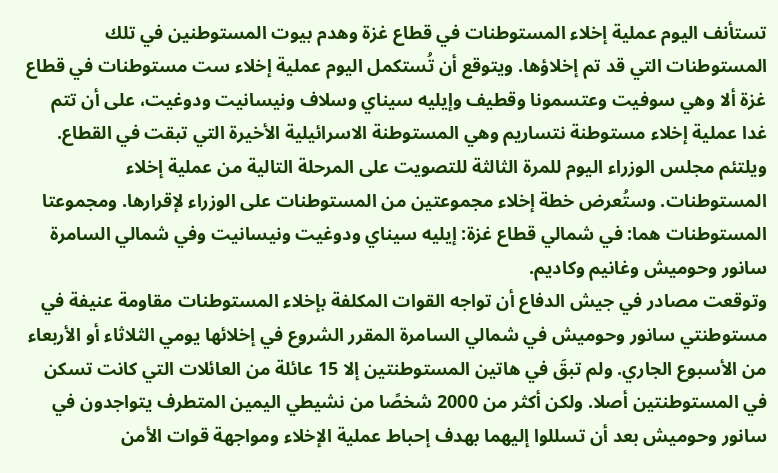تستأنف اليوم عملية إخلاء المستوطنات في قطاع غزة وهدم بيوت المستوطنين في تلك المستوطنات التي قد تم إخلاؤها. ويتوقع أن تُستكمل اليوم عملية إخلاء ست مستوطنات في قطاع غزة ألا وهي سوفيت وعتسمونا وقطيف وإيليه سيناي وسلاف ونيسانيت ودوغيت، على أن تتم غدا عملية إخلاء مستوطنة نتساريم وهي المستوطنة الاسرائيلية الأخيرة التي تبقت في القطاع.
ويلتئم مجلس الوزراء اليوم للمرة الثالثة للتصويت على المرحلة التالية من عملية إخلاء المستوطنات. وستُعرض خطة إخلاء مجموعتين من المستوطنات على الوزراء لإقرارها. ومجموعتا المستوطنات هما: في شمالي قطاع غزة: إيليه سيناي ودوغيت ونيسانيت وفي شمالي السامرة سانور وحوميش وغانيم وكاديم.
وتوقعت مصادر في جيش الدفاع أن تواجه القوات المكلفة بإخلاء المستوطنات مقاومة عنيفة في مستوطنتي سانور وحوميش في شمالي السامرة المقرر الشروع في إخلائها يومي الثلاثاء أو الأربعاء من الأسبوع الجاري. ولم تبقَ في هاتين المستوطنتين إلا 15 عائلة من العائلات التي كانت تسكن في المستوطنتين أصلا. ولكن أكثر من 2000 شخصًا من نشيطي اليمين المتطرف يتواجدون في سانور وحوميش بعد أن تسللوا إليهما بهدف إحباط عملية الإخلاء ومواجهة قوات الأمن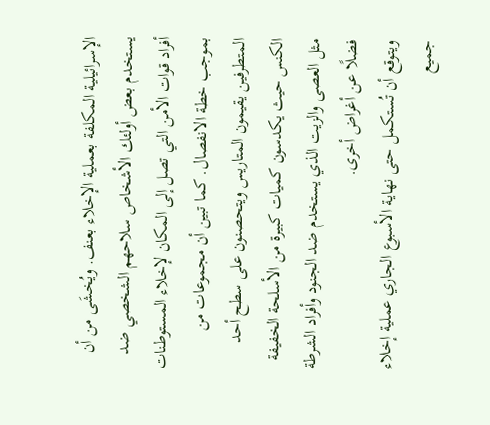الإسرائيلية المكلفة بعملية الإخلاء بعنف. ويُخشَى من أن يستخدم بعض أولئك الأشخاص سلاحهم الشخصي ضد أفراد قوات الأمن التي تصل إلى المكان لإخلاء المستوطنات بموجب خطة الانفصال. كما تبين أن مجموعات من المتطرفين يقيمون المتاريس ويتحصنون على سطح أحد الكنس حيث يكدسون كميات كبيرة من الأسلحة الخفيفة مثل العصى والزيت الذي يستخدم ضد الجنود وأفراد الشرطة فضلًا عن أغراض أخرى.
ويتوقع أن تُستكمل حتى نهاية الأسبوع الجاري عملية إخلاء جميع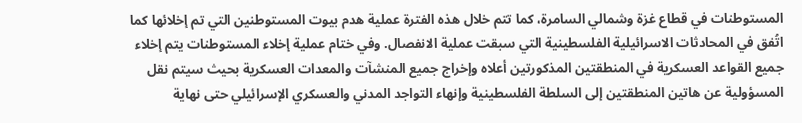المستوطنات في قطاع غزة وشمالي السامرة، كما تتم خلال هذه الفترة عملية هدم بيوت المستوطنين التي تم إخلائها كما اتُفق في المحادثات الاسرائيلية الفلسطينية التي سبقت عملية الانفصال. وفي ختام عملية إخلاء المستوطنات يتم إخلاء جميع القواعد العسكرية في المنطقتين المذكورتين أعلاه وإخراج جميع المنشآت والمعدات العسكرية بحيث سيتم نقل المسؤولية عن هاتين المنطقتين إلى السلطة الفلسطينية وإنهاء التواجد المدني والعسكري الإسرائيلي حتى نهاية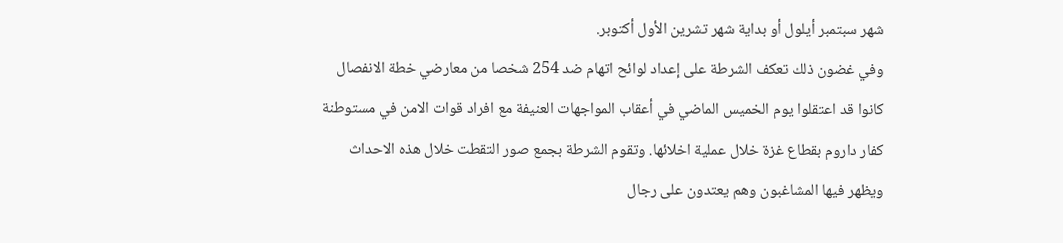شهر سبتمبر أيلول أو بداية شهر تشرين الأول أكتوبر.
وفي غضون ذلك تعكف الشرطة على إعداد لوائح اتهام ضد 254 شخصا من معارضي خطة الانفصال كانوا قد اعتقلوا يوم الخميس الماضي في أعقاب المواجهات العنيفة مع افراد قوات الامن في مستوطنة كفار داروم بقطاع غزة خلال عملية اخلائها. وتقوم الشرطة بجمع صور التقطت خلال هذه الاحداث ويظهر فيها المشاغبون وهم يعتدون على رجال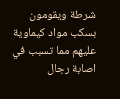شرطة ويقومون بسكب مواد كيماوية عليهم مما تسبب في اصابة رجال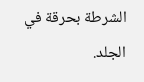الشرطة بحرقة في الجلد.